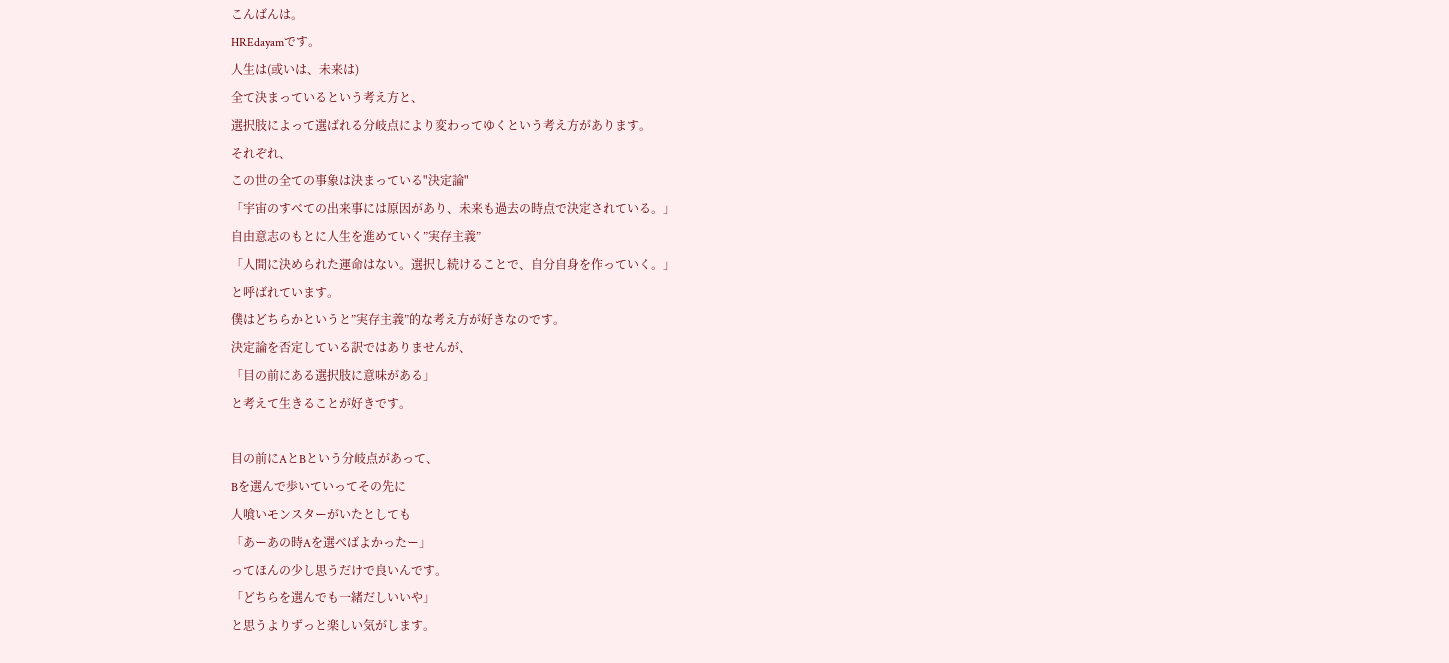こんばんは。
HREdayamです。
人生は(或いは、未来は)
全て決まっているという考え方と、
選択肢によって選ばれる分岐点により変わってゆくという考え方があります。
それぞれ、
この世の全ての事象は決まっている"決定論"
「宇宙のすべての出来事には原因があり、未来も過去の時点で決定されている。」
自由意志のもとに人生を進めていく”実存主義”
「人間に決められた運命はない。選択し続けることで、自分自身を作っていく。」
と呼ばれています。
僕はどちらかというと”実存主義”的な考え方が好きなのです。
決定論を否定している訳ではありませんが、
「目の前にある選択肢に意味がある」
と考えて生きることが好きです。

目の前にAとBという分岐点があって、
Bを選んで歩いていってその先に
人喰いモンスターがいたとしても
「あーあの時Aを選べばよかったー」
ってほんの少し思うだけで良いんです。
「どちらを選んでも一緒だしいいや」
と思うよりずっと楽しい気がします。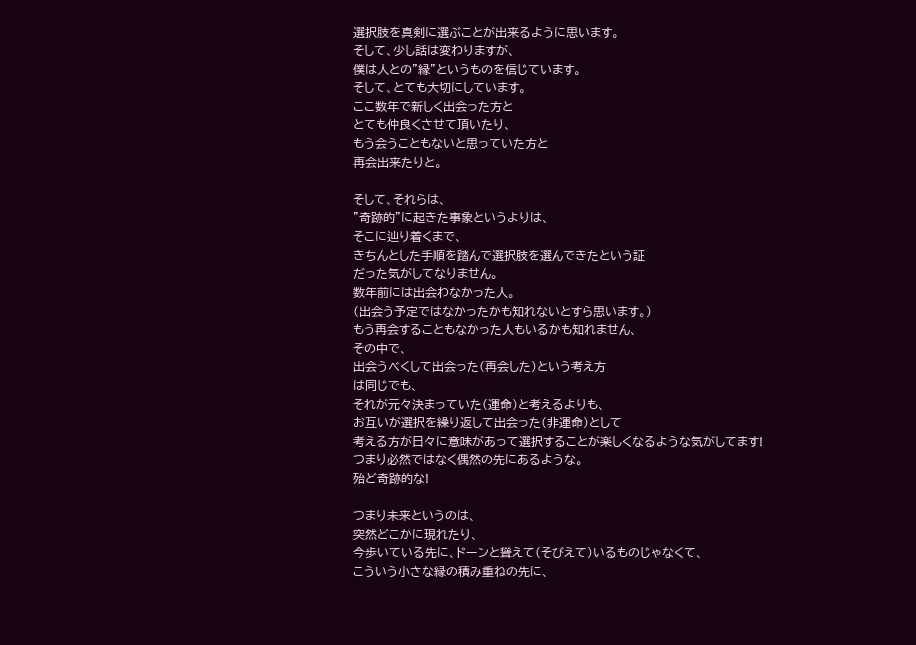選択肢を真剣に選ぶことが出来るように思います。
そして、少し話は変わりますが、
僕は人との”縁”というものを信じています。
そして、とても大切にしています。
ここ数年で新しく出会った方と
とても仲良くさせて頂いたり、
もう会うこともないと思っていた方と
再会出来たりと。

そして、それらは、
”奇跡的”に起きた事象というよりは、
そこに辿り着くまで、
きちんとした手順を踏んで選択肢を選んできたという証
だった気がしてなりません。
数年前には出会わなかった人。
(出会う予定ではなかったかも知れないとすら思います。)
もう再会することもなかった人もいるかも知れません、
その中で、
出会うべくして出会った(再会した)という考え方
は同じでも、
それが元々決まっていた(運命)と考えるよりも、
お互いが選択を繰り返して出会った(非運命)として
考える方が日々に意味があって選択することが楽しくなるような気がしてます!
つまり必然ではなく偶然の先にあるような。
殆ど奇跡的な!

つまり未来というのは、
突然どこかに現れたり、
今歩いている先に、ドーンと聳えて(そびえて)いるものじゃなくて、
こういう小さな縁の積み重ねの先に、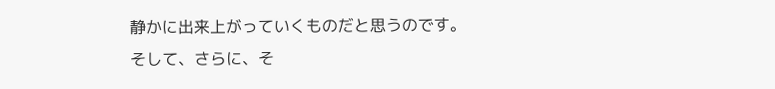静かに出来上がっていくものだと思うのです。
そして、さらに、そ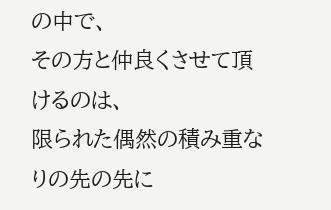の中で、
その方と仲良くさせて頂けるのは、
限られた偶然の積み重なりの先の先に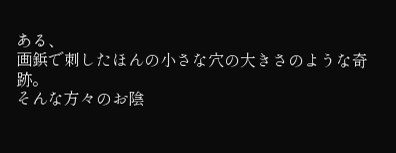ある、
画鋲で刺したほんの小さな穴の大きさのような奇跡。
そんな方々のお陰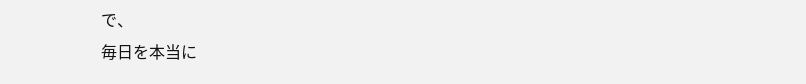で、
毎日を本当に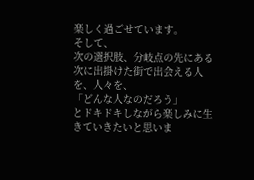楽しく過ごせています。
そして、
次の選択肢、分岐点の先にある
次に出掛けた街で出会える人を、人々を、
「どんな人なのだろう」
とドキドキしながら楽しみに生きていきたいと思いま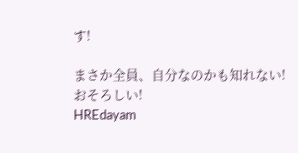す!

まさか全員、自分なのかも知れない!
おそろしい!
HREdayam